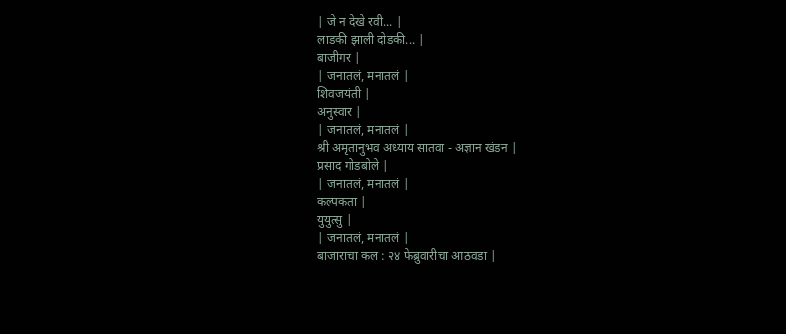| जे न देखे रवी... |
लाडकी झाली दोडकी... |
बाजीगर |
| जनातलं, मनातलं |
शिवजयंती |
अनुस्वार |
| जनातलं, मनातलं |
श्री अमृतानुभव अध्याय सातवा - अज्ञान खंडन |
प्रसाद गोडबोले |
| जनातलं, मनातलं |
कल्पकता |
युयुत्सु |
| जनातलं, मनातलं |
बाजाराचा कल : २४ फेब्रुवारीचा आठवडा |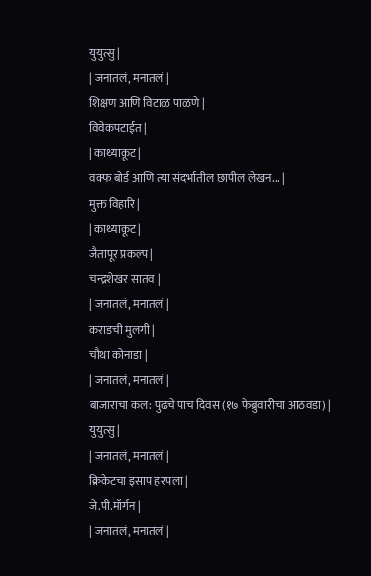युयुत्सु |
| जनातलं, मनातलं |
शिक्षण आणि विटाळ पाळणे |
विवेकपटाईत |
| काथ्याकूट |
वक्फ बोर्ड आणि त्या संदर्भातील छापील लेखन... |
मुक्त विहारि |
| काथ्याकूट |
जैतापूर प्रकल्प |
चन्द्रशेखर सातव |
| जनातलं, मनातलं |
कराडची मुलगी |
चौथा कोनाडा |
| जनातलं, मनातलं |
बाजाराचा कल: पुढचे पाच दिवस (१७ फेब्रुवारीचा आठवडा) |
युयुत्सु |
| जनातलं, मनातलं |
क्रिकेटचा इसाप हरपला |
जे.पी.मॉर्गन |
| जनातलं, मनातलं |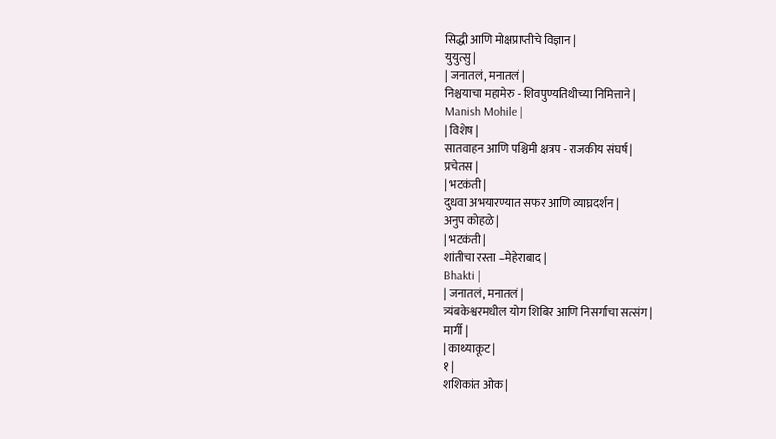सिद्धी आणि मोक्षप्राप्तीचे विज्ञान |
युयुत्सु |
| जनातलं, मनातलं |
निश्चयाचा महामेरु - शिवपुण्यतिथीच्या निमित्ताने |
Manish Mohile |
| विशेष |
सातवाहन आणि पश्चिमी क्षत्रप - राजकीय संघर्ष |
प्रचेतस |
| भटकंती |
दुधवा अभयारण्यात सफर आणि व्याघ्रदर्शन |
अनुप कोहळे |
| भटकंती |
शांतीचा रस्ता –मेहेराबाद |
Bhakti |
| जनातलं, मनातलं |
त्र्यंबकेश्वरमधील योग शिबिर आणि निसर्गाचा सत्संग |
मार्गी |
| काथ्याकूट |
१ |
शशिकांत ओक |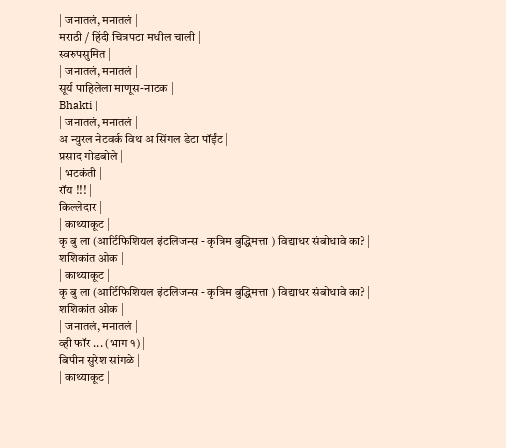| जनातलं, मनातलं |
मराठी / हिंदी चित्रपटा मधील चाली |
स्वरुपसुमित |
| जनातलं, मनातलं |
सूर्य पाहिलेला माणूस-नाटक |
Bhakti |
| जनातलं, मनातलं |
अ न्युरल नेटवर्क विथ अ सिंगल डेटा पॉईंट |
प्रसाद गोडबोले |
| भटकंती |
रॉय !!! |
किल्लेदार |
| काथ्याकूट |
कृ बु ला (आर्टिफिशियल इंटलिजन्स - कृत्रिम बुद्धिमत्ता ) विद्याधर संबोधावे का? |
शशिकांत ओक |
| काथ्याकूट |
कृ बु ला (आर्टिफिशियल इंटलिजन्स - कृत्रिम बुद्धिमत्ता ) विद्याधर संबोधावे का? |
शशिकांत ओक |
| जनातलं, मनातलं |
व्ही फॉर ... (भाग १) |
बिपीन सुरेश सांगळे |
| काथ्याकूट |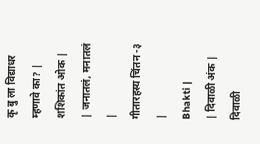कृ बु ला विद्याधर म्हणावे का? |
शशिकांत ओक |
| जनातलं, मनातलं |
गीतारहस्य चिंतन -३ |
Bhakti |
| दिवाळी अंक |
दिवाळी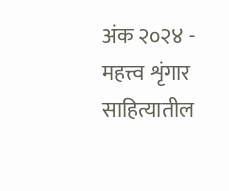अंक २०२४ - महत्त्व शृंगार साहित्यातील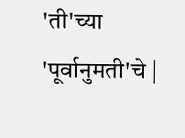'ती'च्या 'पूर्वानुमती'चे |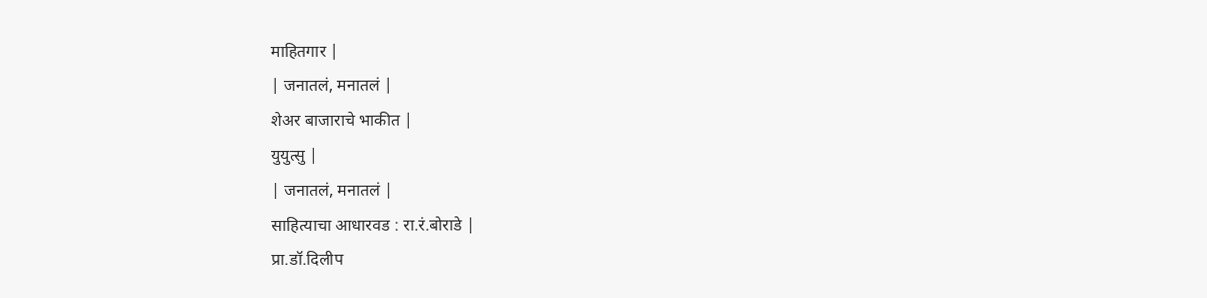माहितगार |
| जनातलं, मनातलं |
शेअर बाजाराचे भाकीत |
युयुत्सु |
| जनातलं, मनातलं |
साहित्याचा आधारवड : रा.रं.बोराडे |
प्रा.डॉ.दिलीप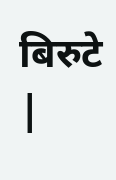बिरुटे |